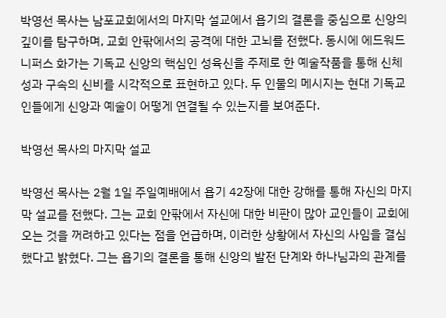박영선 목사는 남포교회에서의 마지막 설교에서 욥기의 결론을 중심으로 신앙의 깊이를 탐구하며, 교회 안팎에서의 공격에 대한 고뇌를 전했다. 동시에 에드워드 니퍼스 화가는 기독교 신앙의 핵심인 성육신을 주제로 한 예술작품을 통해 신체성과 구속의 신비를 시각적으로 표현하고 있다. 두 인물의 메시지는 현대 기독교인들에게 신앙과 예술이 어떻게 연결될 수 있는지를 보여준다.

박영선 목사의 마지막 설교

박영선 목사는 2월 1일 주일예배에서 욥기 42장에 대한 강해를 통해 자신의 마지막 설교를 전했다. 그는 교회 안팎에서 자신에 대한 비판이 많아 교인들이 교회에 오는 것을 꺼려하고 있다는 점을 언급하며, 이러한 상황에서 자신의 사임을 결심했다고 밝혔다. 그는 욥기의 결론을 통해 신앙의 발전 단계와 하나님과의 관계를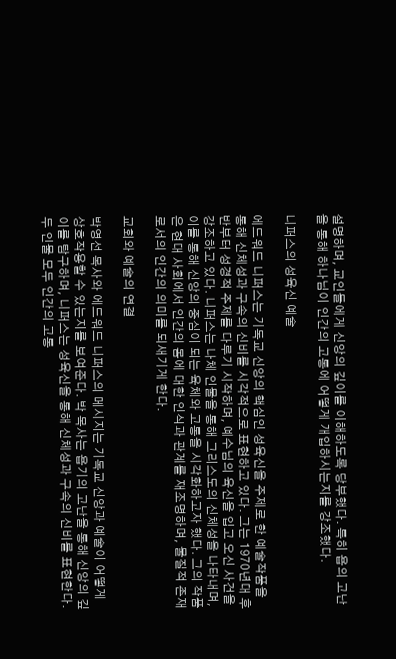설명하며, 교인들에게 신앙의 깊이를 이해하도록 당부했다. 특히 욥의 고난을 통해 하나님이 인간의 고통에 어떻게 개입하시는지를 강조했다.

니퍼스의 성육신 예술

에드워드 니퍼스는 기독교 신앙의 핵심인 성육신을 주제로 한 예술작품을 통해 신체성과 구속의 신비를 시각적으로 표현하고 있다. 그는 1970년대 후반부터 성경적 주제를 다루기 시작하며, 예수님의 육신을 입고 오신 사건을 강조하고 있다. 니퍼스는 나체 인물을 통해 그리스도의 신체성을 나타내며, 이를 통해 신앙의 중심이 되는 육체와 고통을 시각화하고자 했다. 그의 작품은 현대 사회에서 인간의 몸에 대한 인식과 관계를 재조명하며, 물질적 존재로서의 인간의 의미를 되새기게 한다.

교회와 예술의 연결

박영선 목사와 에드워드 니퍼스의 메시지는 기독교 신앙과 예술이 어떻게 상호작용할 수 있는지를 보여준다. 박 목사는 욥기의 고난을 통해 신앙의 깊이를 탐구하며, 니퍼스는 성육신을 통해 신체성과 구속의 신비를 표현한다. 두 인물 모두 인간의 고통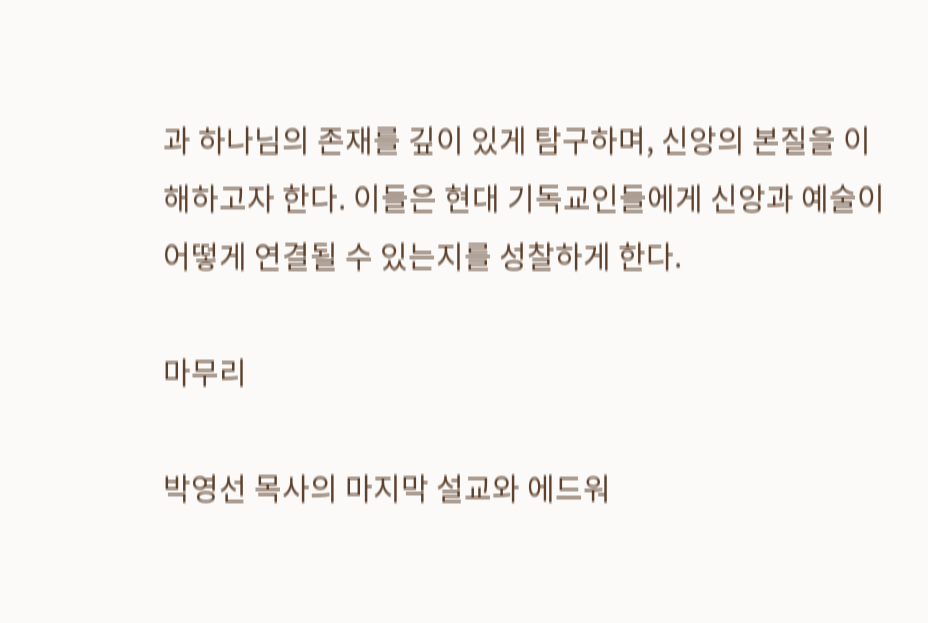과 하나님의 존재를 깊이 있게 탐구하며, 신앙의 본질을 이해하고자 한다. 이들은 현대 기독교인들에게 신앙과 예술이 어떻게 연결될 수 있는지를 성찰하게 한다.

마무리

박영선 목사의 마지막 설교와 에드워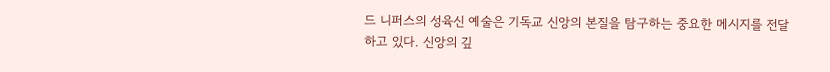드 니퍼스의 성육신 예술은 기독교 신앙의 본질을 탐구하는 중요한 메시지를 전달하고 있다. 신앙의 깊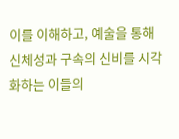이를 이해하고, 예술을 통해 신체성과 구속의 신비를 시각화하는 이들의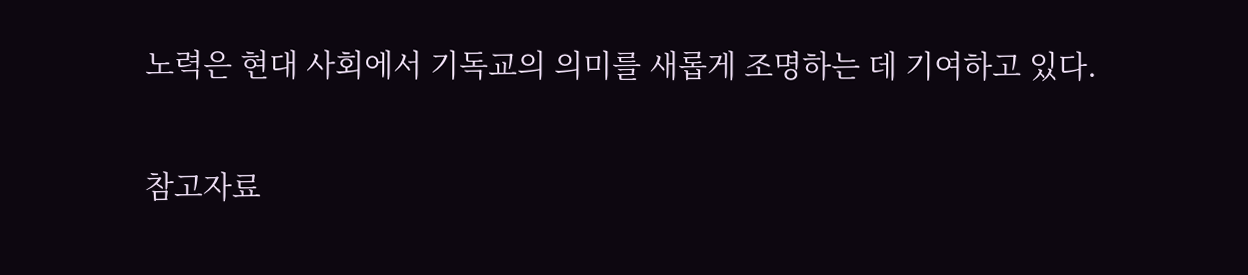노력은 현대 사회에서 기독교의 의미를 새롭게 조명하는 데 기여하고 있다.

참고자료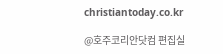christiantoday.co.kr

@호주코리안닷컴 편집실